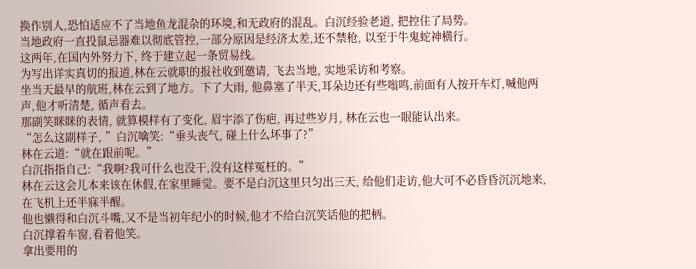换作别人,恐怕适应不了当地鱼龙混杂的环境,和无政府的混乱。白沉经验老道, 把控住了局势。
当地政府一直投鼠忌器难以彻底管控,一部分原因是经济太差,还不禁枪, 以至于牛鬼蛇神横行。
这两年,在国内外努力下, 终于建立起一条贸易线。
为写出详实真切的报道,林在云就职的报社收到邀请, 飞去当地, 实地采访和考察。
坐当天最早的航班,林在云到了地方。下了大雨, 他鼻塞了半天,耳朵边还有些嗡鸣,前面有人按开车灯,喊他两声,他才听清楚, 循声看去。
那副笑眯眯的表情, 就算模样有了变化, 眉宇添了伤疤, 再过些岁月, 林在云也一眼能认出来。
“怎么这副样子, ”白沉噙笑:“垂头丧气, 碰上什么坏事了?”
林在云道:“就在跟前呢。”
白沉指指自己:“我啊?我可什么也没干,没有这样冤枉的。”
林在云这会儿本来该在休假,在家里睡觉。要不是白沉这里只匀出三天, 给他们走访,他大可不必昏昏沉沉地来,在飞机上还半寐半醒。
他也懒得和白沉斗嘴,又不是当初年纪小的时候,他才不给白沉笑话他的把柄。
白沉撑着车窗,看着他笑。
拿出要用的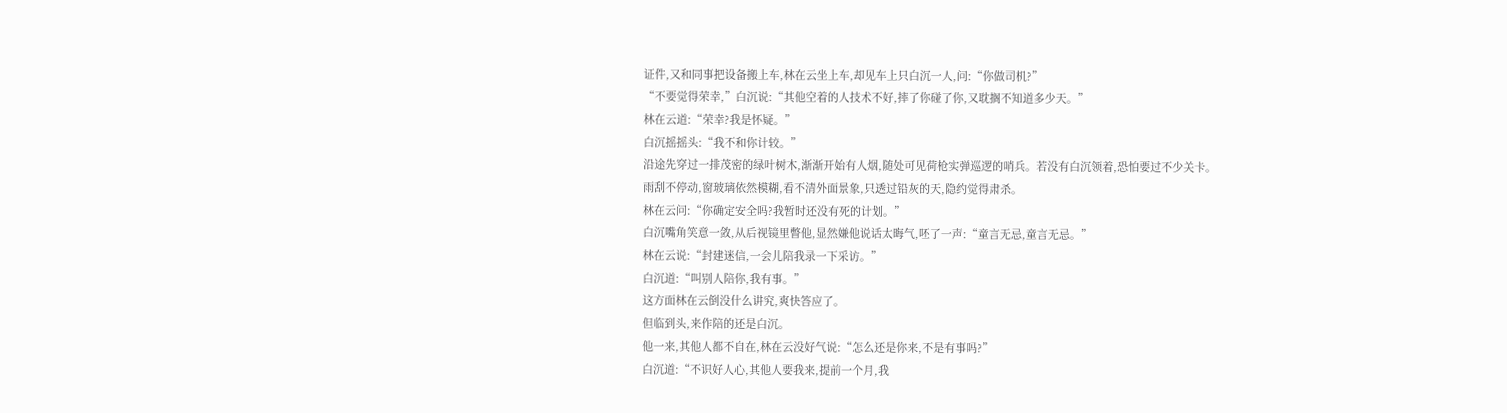证件,又和同事把设备搬上车,林在云坐上车,却见车上只白沉一人,问:“你做司机?”
“不要觉得荣幸,”白沉说:“其他空着的人技术不好,摔了你碰了你,又耽搁不知道多少天。”
林在云道:“荣幸?我是怀疑。”
白沉摇摇头:“我不和你计较。”
沿途先穿过一排茂密的绿叶树木,渐渐开始有人烟,随处可见荷枪实弹巡逻的哨兵。若没有白沉领着,恐怕要过不少关卡。
雨刮不停动,窗玻璃依然模糊,看不清外面景象,只透过铅灰的天,隐约觉得肃杀。
林在云问:“你确定安全吗?我暂时还没有死的计划。”
白沉嘴角笑意一敛,从后视镜里瞥他,显然嫌他说话太晦气,呸了一声:“童言无忌,童言无忌。”
林在云说:“封建迷信,一会儿陪我录一下采访。”
白沉道:“叫别人陪你,我有事。”
这方面林在云倒没什么讲究,爽快答应了。
但临到头,来作陪的还是白沉。
他一来,其他人都不自在,林在云没好气说:“怎么还是你来,不是有事吗?”
白沉道:“不识好人心,其他人要我来,提前一个月,我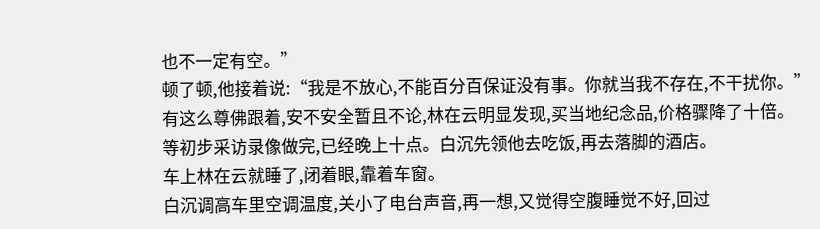也不一定有空。”
顿了顿,他接着说:“我是不放心,不能百分百保证没有事。你就当我不存在,不干扰你。”
有这么尊佛跟着,安不安全暂且不论,林在云明显发现,买当地纪念品,价格骤降了十倍。
等初步采访录像做完,已经晚上十点。白沉先领他去吃饭,再去落脚的酒店。
车上林在云就睡了,闭着眼,靠着车窗。
白沉调高车里空调温度,关小了电台声音,再一想,又觉得空腹睡觉不好,回过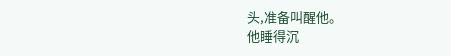头,准备叫醒他。
他睡得沉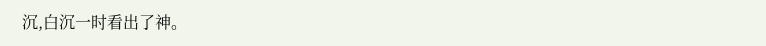沉,白沉一时看出了神。